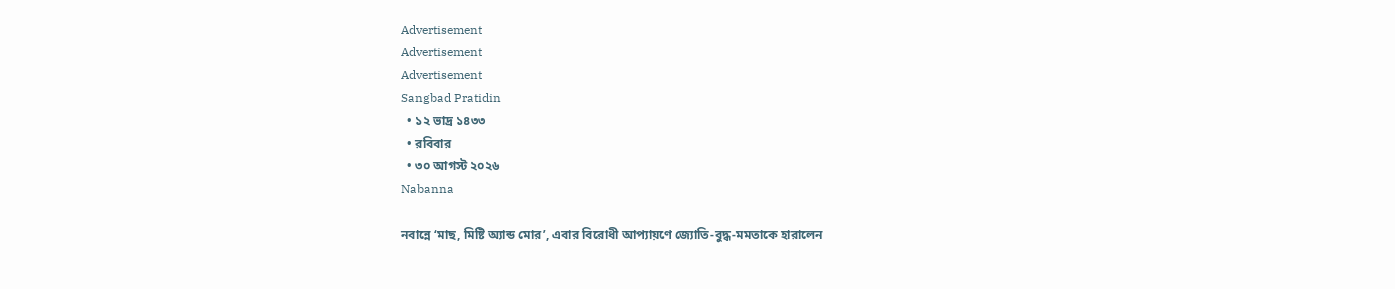Advertisement
Advertisement
Advertisement
Sangbad Pratidin
  • ১২ ভাদ্র ১৪৩৩
  • রবিবার
  • ৩০ আগস্ট ২০২৬
Nabanna

নবান্নে ‘মাছ, মিষ্টি অ্যান্ড মোর’, এবার বিরোধী আপ্যায়ণে জ্যোতি-বুদ্ধ-মমতাকে হারালেন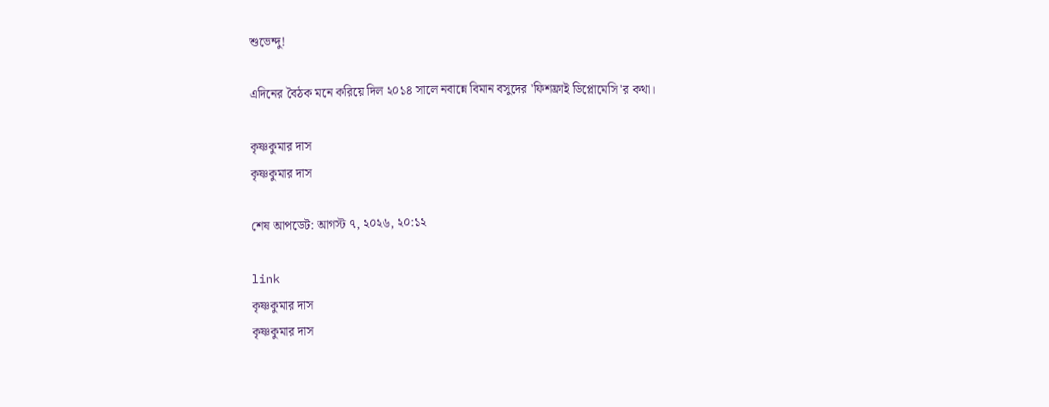শুভেন্দু!

এদিনের বৈঠক মনে করিয়ে দিল ২০১৪ সালে নবান্নে বিমান বসুদের 'ফিশফ্রাই ডিপ্লোমেসি'র কথা।

কৃষ্ণকুমার দাস
কৃষ্ণকুমার দাস

শেষ আপডেট: আগস্ট ৭, ২০২৬, ২০:১২

link
কৃষ্ণকুমার দাস
কৃষ্ণকুমার দাস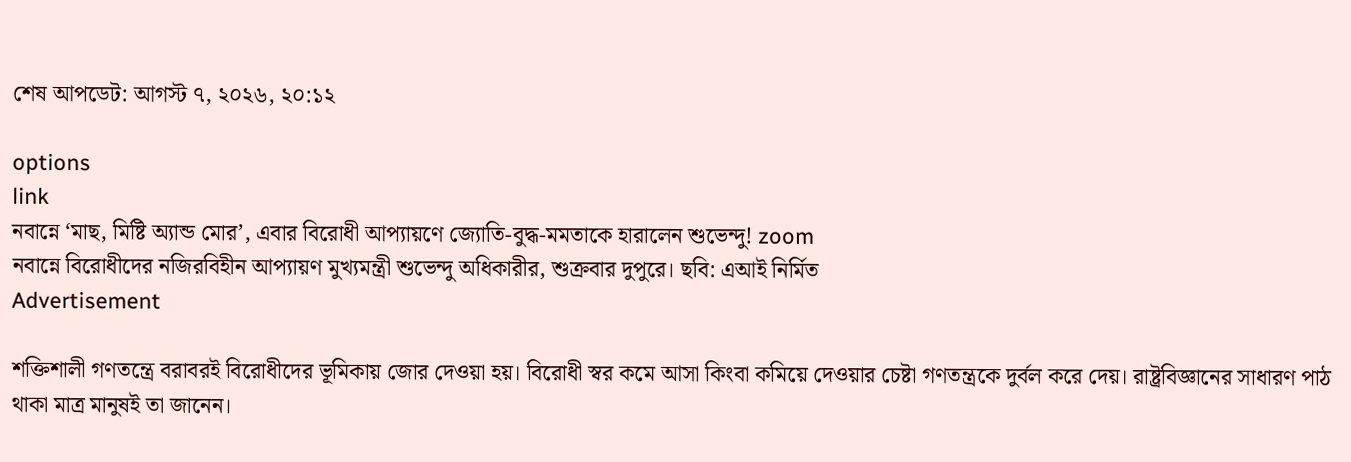শেষ আপডেট: আগস্ট ৭, ২০২৬, ২০:১২

options
link
নবান্নে ‘মাছ, মিষ্টি অ্যান্ড মোর’, এবার বিরোধী আপ্যায়ণে জ্যোতি-বুদ্ধ-মমতাকে হারালেন শুভেন্দু! zoom
নবান্নে বিরোধীদের নজিরবিহীন আপ্যায়ণ মুখ্যমন্ত্রী শুভেন্দু অধিকারীর, শুক্রবার দুপুরে। ছবি: এআই নির্মিত
Advertisement

শক্তিশালী গণতন্ত্রে বরাবরই বিরোধীদের ভূমিকায় জোর দেওয়া হয়। বিরোধী স্বর কমে আসা কিংবা কমিয়ে দেওয়ার চেষ্টা গণতন্ত্রকে দুর্বল করে দেয়। রাষ্ট্রবিজ্ঞানের সাধারণ পাঠ থাকা মাত্র মানুষই তা জানেন।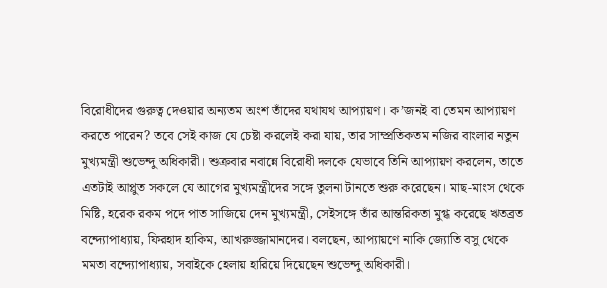বিরোধীদের গুরুত্ব দেওয়ার অন্যতম অংশ তাঁদের যথাযথ আপ্যায়ণ। ক’জনই বা তেমন আপ্যায়ণ করতে পারেন? তবে সেই কাজ যে চেষ্টা করলেই করা যায়, তার সাম্প্রতিকতম নজির বাংলার নতুন মুখ্যমন্ত্রী শুভেন্দু অধিকারী। শুক্রবার নবান্নে বিরোধী দলকে যেভাবে তিনি আপ্যায়ণ করলেন, তাতে এতটাই আপ্লুত সকলে যে আগের মুখ্যমন্ত্রীদের সঙ্গে তুলনা টানতে শুরু করেছেন। মাছ-মাংস থেকে মিষ্টি, হরেক রকম পদে পাত সাজিয়ে দেন মুখ্যমন্ত্রী, সেইসঙ্গে তাঁর আন্তরিকতা মুগ্ধ করেছে ঋতব্রত বন্দ্যোপাধ্যায়, ফিরহাদ হাকিম, আখরুজ্জামানদের। বলছেন, আপ্যায়ণে নাকি জ্যোতি বসু থেকে মমতা বন্দ্যোপাধ্যায়, সবাইকে হেলায় হারিয়ে দিয়েছেন শুভেন্দু অধিকারী।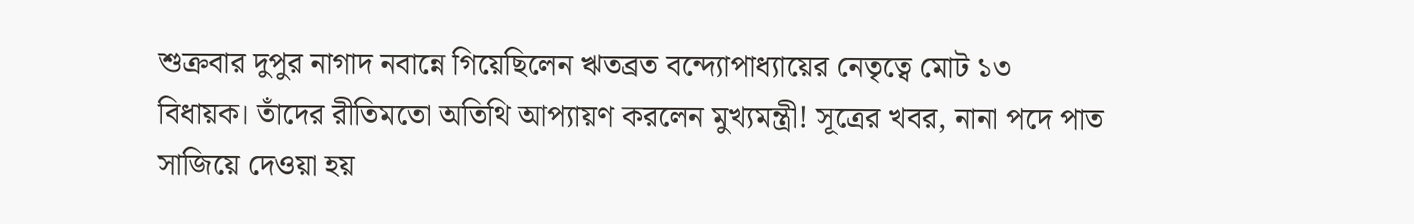শুক্রবার দুপুর নাগাদ নবান্নে গিয়েছিলেন ঋতব্রত বন্দ্যোপাধ্যায়ের নেতৃত্বে মোট ১৩ বিধায়ক। তাঁদের রীতিমতো অতিথি আপ্যায়ণ করলেন মুখ্যমন্ত্রী! সূত্রের খবর, নানা পদে পাত সাজিয়ে দেওয়া হয়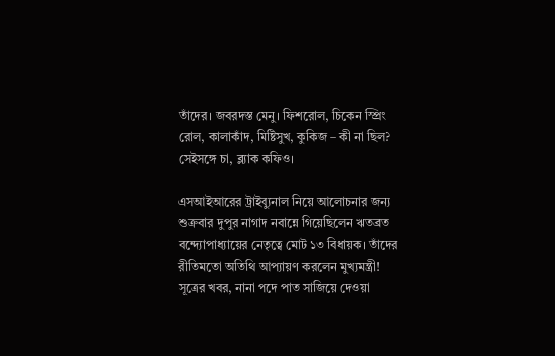তাঁদের। জবরদস্ত মেনু। ফিশরোল, চিকেন স্প্রিং রোল, কালাকাঁদ, মিষ্টিসুখ, কুকিজ – কী না ছিল? সেইসঙ্গে চা, ব্ল্যাক কফিও।

এসআইআরের ট্রাইব্যুনাল নিয়ে আলোচনার জন্য শুক্রবার দুপুর নাগাদ নবান্নে গিয়েছিলেন ঋতব্রত বন্দ্যোপাধ্যায়ের নেতৃত্বে মোট ১৩ বিধায়ক। তাঁদের রীতিমতো অতিথি আপ্যায়ণ করলেন মুখ্যমন্ত্রী! সূত্রের খবর, নানা পদে পাত সাজিয়ে দেওয়া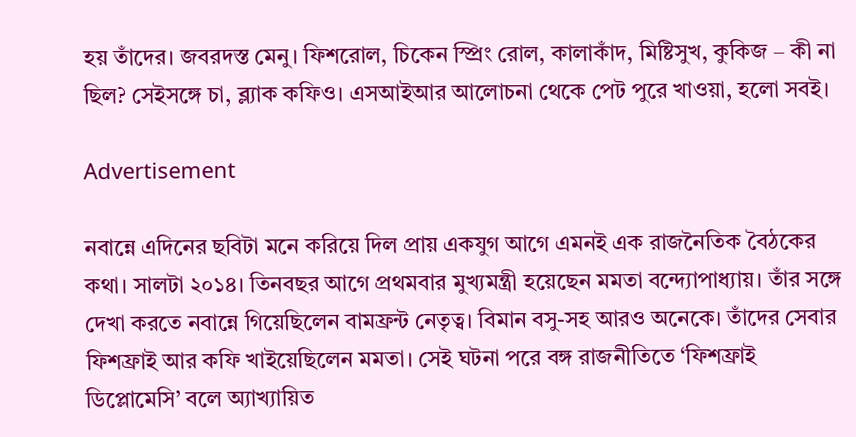হয় তাঁদের। জবরদস্ত মেনু। ফিশরোল, চিকেন স্প্রিং রোল, কালাকাঁদ, মিষ্টিসুখ, কুকিজ – কী না ছিল? সেইসঙ্গে চা, ব্ল্যাক কফিও। এসআইআর আলোচনা থেকে পেট পুরে খাওয়া, হলো সবই।

Advertisement

নবান্নে এদিনের ছবিটা মনে করিয়ে দিল প্রায় একযুগ আগে এমনই এক রাজনৈতিক বৈঠকের কথা। সালটা ২০১৪। তিনবছর আগে প্রথমবার মুখ্যমন্ত্রী হয়েছেন মমতা বন্দ্যোপাধ্যায়। তাঁর সঙ্গে দেখা করতে নবান্নে গিয়েছিলেন বামফ্রন্ট নেতৃত্ব। বিমান বসু-সহ আরও অনেকে। তাঁদের সেবার ফিশফ্রাই আর কফি খাইয়েছিলেন মমতা। সেই ঘটনা পরে বঙ্গ রাজনীতিতে ‘ফিশফ্রাই ডিপ্লোমেসি’ বলে অ্যাখ্যায়িত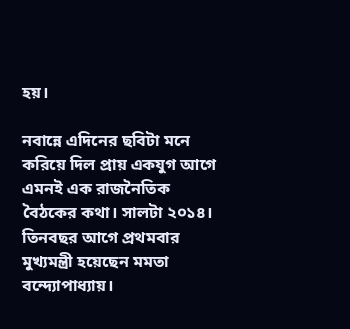হয়।

নবান্নে এদিনের ছবিটা মনে করিয়ে দিল প্রায় একযুগ আগে এমনই এক রাজনৈতিক বৈঠকের কথা। সালটা ২০১৪। তিনবছর আগে প্রথমবার মুখ্যমন্ত্রী হয়েছেন মমতা বন্দ্যোপাধ্যায়।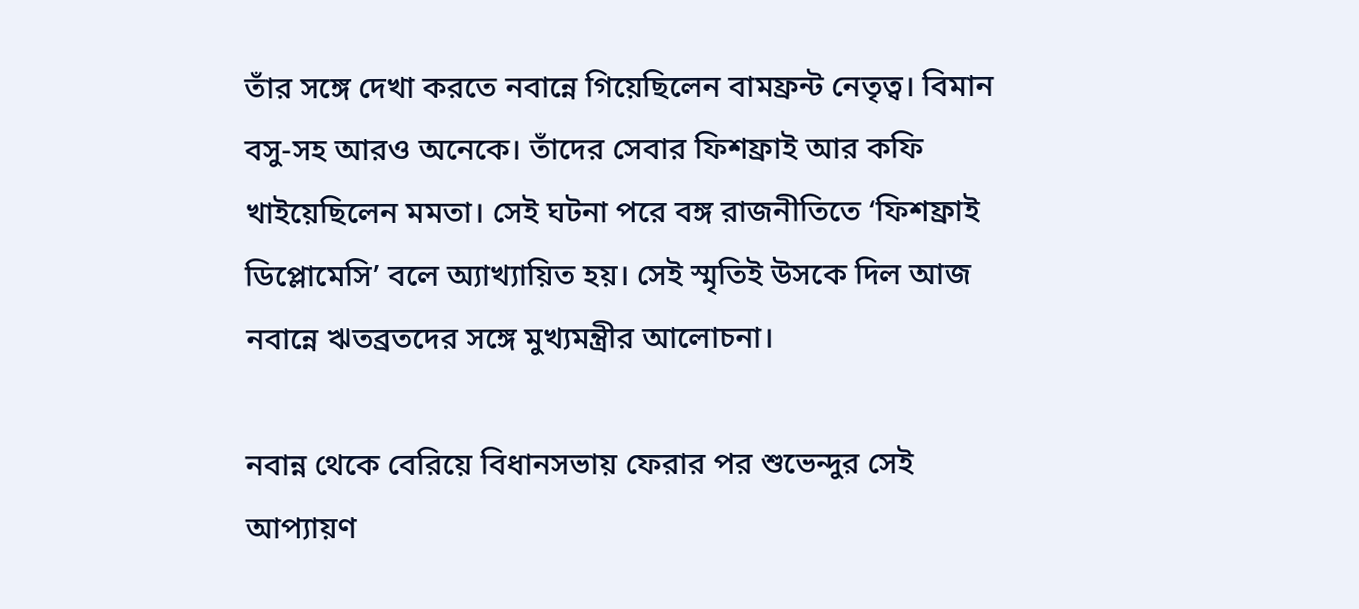তাঁর সঙ্গে দেখা করতে নবান্নে গিয়েছিলেন বামফ্রন্ট নেতৃত্ব। বিমান বসু-সহ আরও অনেকে। তাঁদের সেবার ফিশফ্রাই আর কফি খাইয়েছিলেন মমতা। সেই ঘটনা পরে বঙ্গ রাজনীতিতে ‘ফিশফ্রাই ডিপ্লোমেসি’ বলে অ্যাখ্যায়িত হয়। সেই স্মৃতিই উসকে দিল আজ নবান্নে ঋতব্রতদের সঙ্গে মুখ্যমন্ত্রীর আলোচনা।

নবান্ন থেকে বেরিয়ে বিধানসভায় ফেরার পর শুভেন্দুর সেই আপ্যায়ণ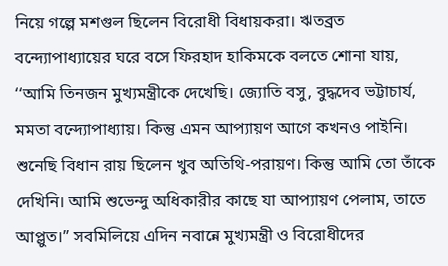নিয়ে গল্পে মশগুল ছিলেন বিরোধী বিধায়করা। ঋতব্রত বন্দ্যোপাধ্যায়ের ঘরে বসে ফিরহাদ হাকিমকে বলতে শোনা যায়, ‘‘আমি তিনজন মুখ্যমন্ত্রীকে দেখেছি। জ্যোতি বসু, বুদ্ধদেব ভট্টাচার্য, মমতা বন্দ্যোপাধ্যায়। কিন্তু এমন আপ্যায়ণ আগে কখনও পাইনি। শুনেছি বিধান রায় ছিলেন খুব অতিথি-পরায়ণ। কিন্তু আমি তো তাঁকে দেখিনি। আমি শুভেন্দু অধিকারীর কাছে যা আপ্যায়ণ পেলাম, তাতে আপ্লুত।” সবমিলিয়ে এদিন নবান্নে মুখ্যমন্ত্রী ও বিরোধীদের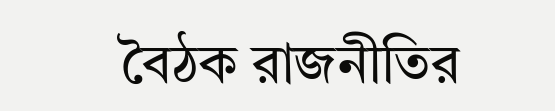বৈঠক রাজনীতির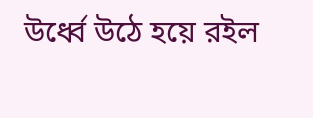উর্ধ্বে উঠে হয়ে রইল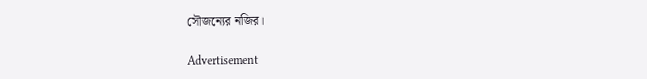সৌজন্যের নজির।

Advertisement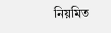নিয়মিত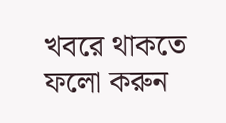খবরে থাকতে ফলো করুন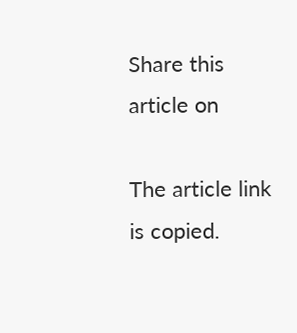Share this article on

The article link is copied.